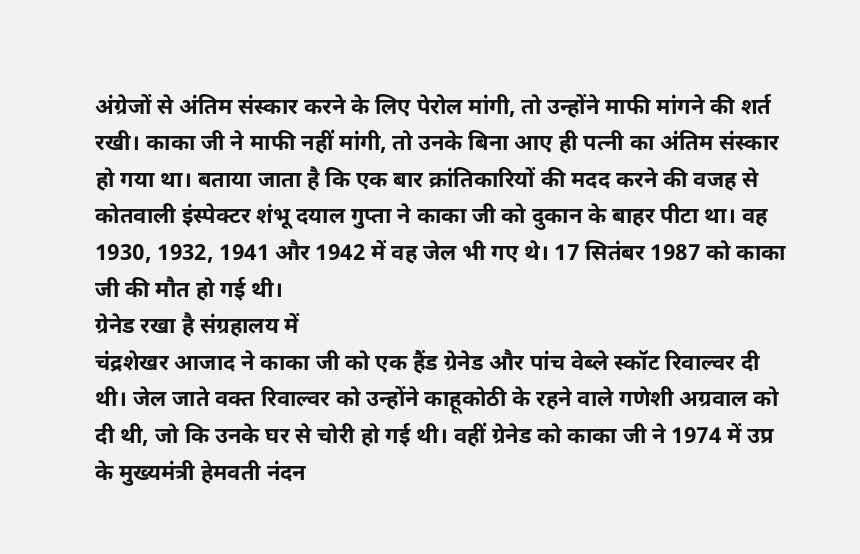अंग्रेजों से अंतिम संस्कार करने के लिए पेरोल मांगी, तो उन्होंने माफी मांगने की शर्त रखी। काका जी ने माफी नहीं मांगी, तो उनके बिना आए ही पत्नी का अंतिम संस्कार हो गया था। बताया जाता है कि एक बार क्रांतिकारियों की मदद करने की वजह से कोतवाली इंस्पेक्टर शंभू दयाल गुप्ता ने काका जी को दुकान के बाहर पीटा था। वह 1930, 1932, 1941 और 1942 में वह जेल भी गए थे। 17 सितंबर 1987 को काका जी की मौत हो गई थी।
ग्रेनेड रखा है संग्रहालय में
चंद्रशेखर आजाद ने काका जी को एक हैंड ग्रेनेड और पांच वेब्ले स्कॉट रिवाल्वर दी थी। जेल जाते वक्त रिवाल्वर को उन्होंने काहूकोठी के रहने वाले गणेशी अग्रवाल को दी थी, जो कि उनके घर से चोरी हो गई थी। वहीं ग्रेनेड को काका जी ने 1974 में उप्र के मुख्यमंत्री हेमवती नंदन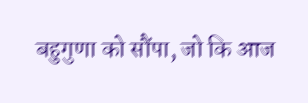बहुगुणा को सौंपा, जो कि आज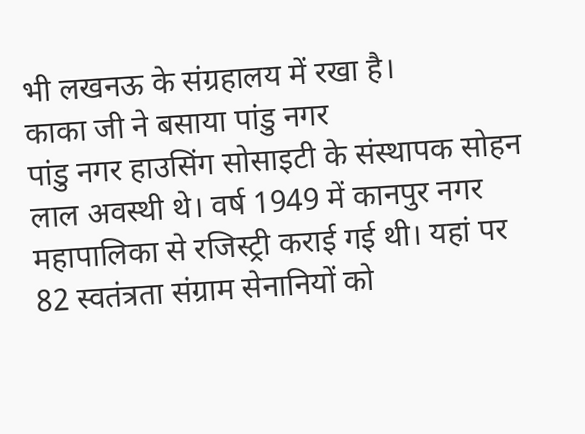भी लखनऊ के संग्रहालय में रखा है।
काका जी ने बसाया पांडु नगर
पांडु नगर हाउसिंग सोसाइटी के संस्थापक सोहन लाल अवस्थी थे। वर्ष 1949 में कानपुर नगर महापालिका से रजिस्ट्री कराई गई थी। यहां पर 82 स्वतंत्रता संग्राम सेनानियों को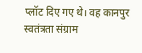प्लॉट दिए गए थे। वह कानपुर स्वतंत्रता संग्राम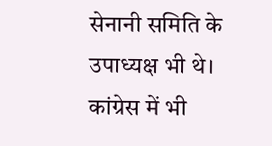सेनानी समिति के उपाध्यक्ष भी थे। कांग्रेस में भी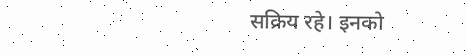सक्रिय रहे। इनको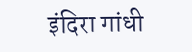इंदिरा गांधी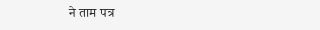ने ताम पत्र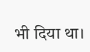भी दिया था।